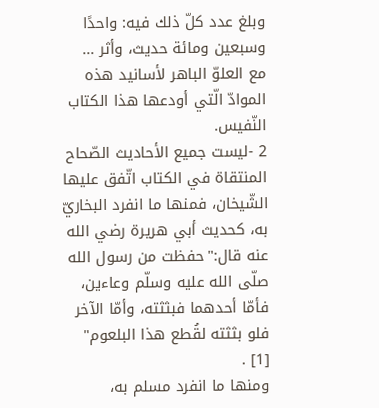وبلغ عدد كلّ ذلك فيه: واحدًا وسبعين ومائة حديث، وأثر ...
مع العلوّ الباهر لأسانيد هذه الموادّ الّتي أودعها هذا الكتاب النّفيس.
2 -ليست جميع الأحاديث الصّحاح المنتقاة في الكتاب اتّفق عليها الشّيخان، فمنها ما انفرد البخاريّ به، كحديث أبي هريرة رضي الله عنه قال:"حفظت من رسول الله صلّى الله عليه وسلّم وعاءين، فأمّا أحدهما فبثثته، وأمّا الآخر فلو بثثته لقُطع هذا البلعوم" [1] .
ومنها ما انفرد مسلم به،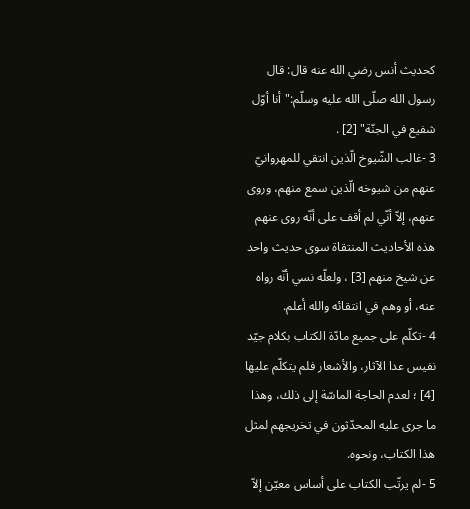كحديث أنس رضي الله عنه قال: قال رسول الله صلّى الله عليه وسلّم:"أنا أوّل شفيع في الجنّة" [2] .
3 -غالب الشّيوخ الّذين انتقي للمهروانيّ عنهم من شيوخه الّذين سمع منهم، وروى عنهم، إلاّ أنّي لم أقف على أنّه روى عنهم هذه الأحاديث المنتقاة سوى حديث واحد عن شيخ منهم [3] ، ولعلّه نسي أنّه رواه عنه، أو وهم في انتقائه والله أعلم.
4 -تكلّم على جميع مادّة الكتاب بكلام جيّد نفيس عدا الآثار، والأشعار فلم يتكلّم عليها [4] ؛ لعدم الحاجة الماسّة إلى ذلك، وهذا ما جرى عليه المحدّثون في تخريجهم لمثل هذا الكتاب، ونحوه.
5 -لم يرتّب الكتاب على أساس معيّن إلاّ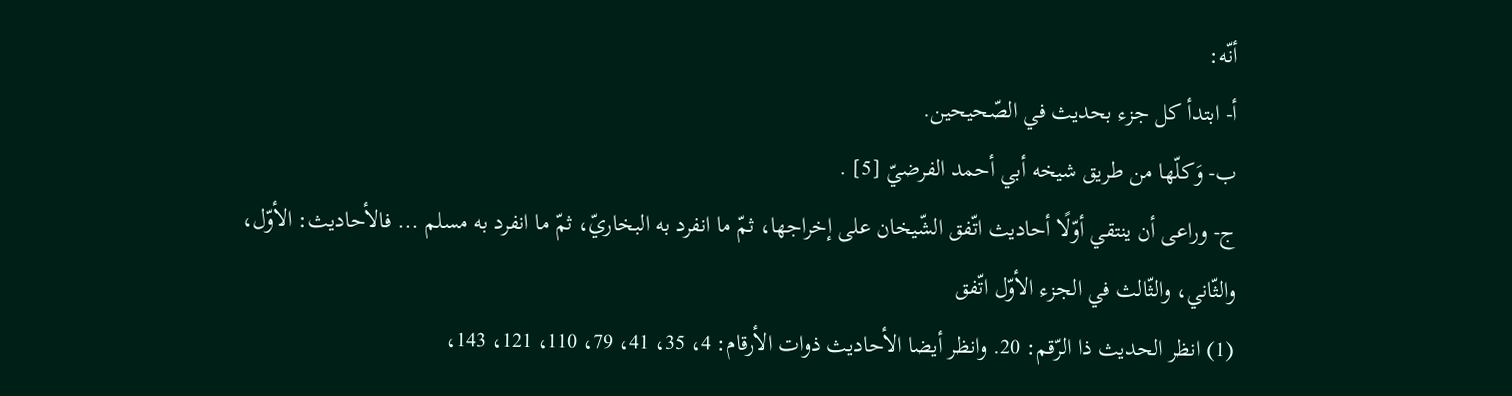أنّه:
أ- ابتدأ كل جزء بحديث في الصّحيحين.
ب- وَكلّها من طريق شيخه أبي أحمد الفرضيّ [5] .
ج- وراعى أن ينتقي أوّلًا أحاديث اتّفق الشّيخان على إخراجها، ثمّ ما انفرد به البخاريّ، ثمّ ما انفرد به مسلم ... فالأحاديث: الأوّل، والثّاني، والثّالث في الجزء الأوّل اتّفق
(1) انظر الحديث ذا الرّقم: 20. وانظر أيضا الأحاديث ذوات الأرقام: 4، 35، 41، 79، 110، 121، 143،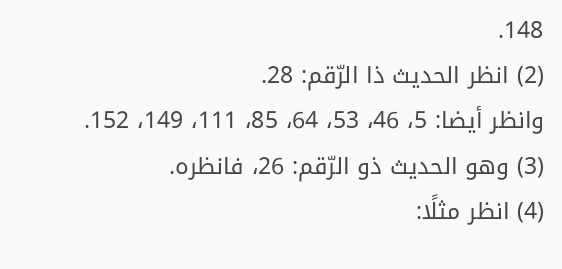148.
(2) انظر الحديث ذا الرّقم: 28.
وانظر أيضا: 5، 46، 53، 64، 85، 111، 149، 152.
(3) وهو الحديث ذو الرّقم: 26، فانظره.
(4) انظر مثلًا: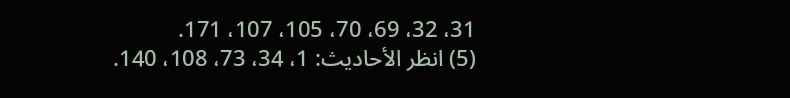31، 32، 69، 70، 105، 107، 171.
(5) انظر الأحاديث: 1، 34، 73، 108، 140.